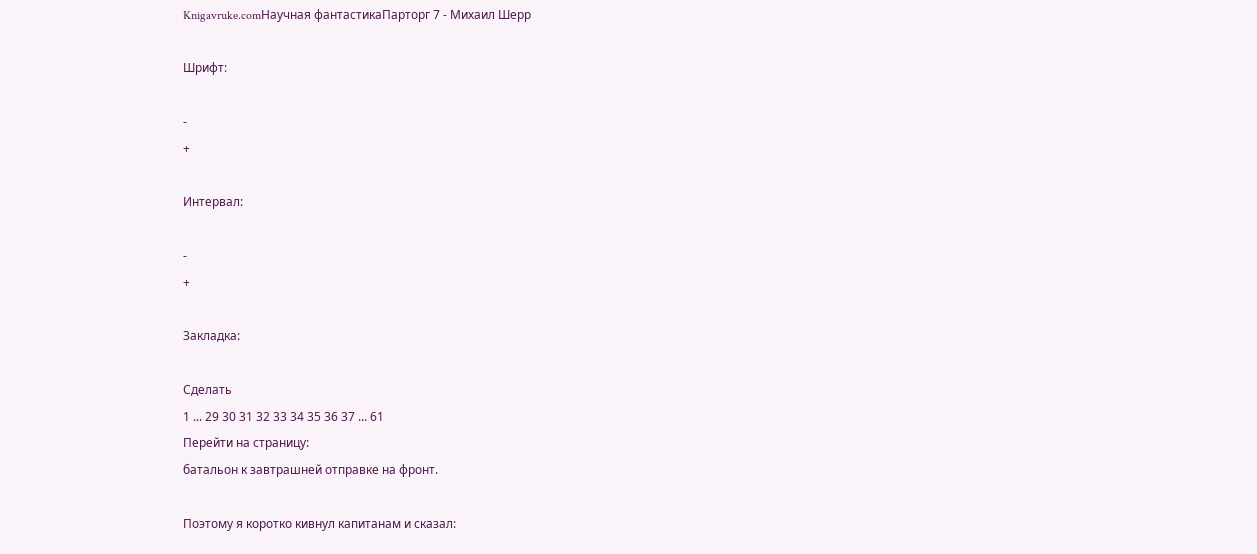Knigavruke.comНаучная фантастикаПарторг 7 - Михаил Шерр

Шрифт:

-
+

Интервал:

-
+

Закладка:

Сделать
1 ... 29 30 31 32 33 34 35 36 37 ... 61
Перейти на страницу:
батальон к завтрашней отправке на фронт.

Поэтому я коротко кивнул капитанам и сказал: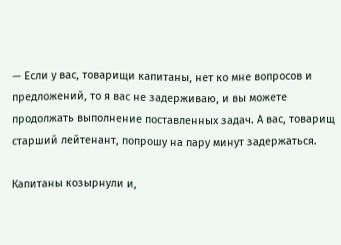— Если у вас, товарищи капитаны, нет ко мне вопросов и предложений, то я вас не задерживаю, и вы можете продолжать выполнение поставленных задач. А вас, товарищ старший лейтенант, попрошу на пару минут задержаться.

Капитаны козырнули и,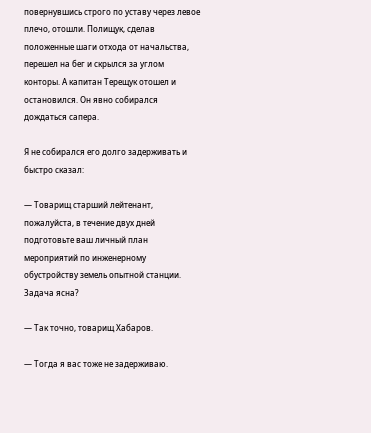повернувшись строго по уставу через левое плечо, отошли. Полищук, сделав положенные шаги отхода от начальства, перешел на бег и скрылся за углом конторы. А капитан Терещук отошел и остановился. Он явно собирался дождаться сапера.

Я не собирался его долго задерживать и быстро сказал:

— Товарищ старший лейтенант, пожалуйста, в течение двух дней подготовьте ваш личный план мероприятий по инженерному обустройству земель опытной станции. Задача ясна?

— Так точно, товарищ Хабаров.

— Тогда я вас тоже не задерживаю.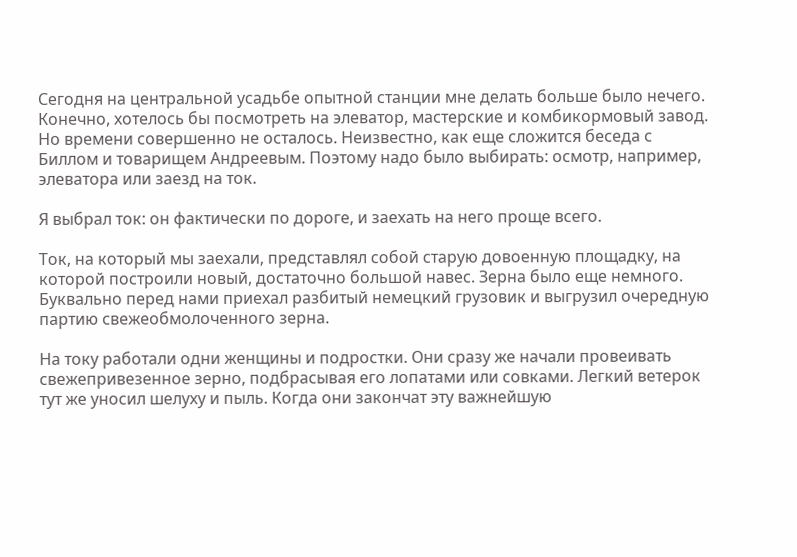Сегодня на центральной усадьбе опытной станции мне делать больше было нечего. Конечно, хотелось бы посмотреть на элеватор, мастерские и комбикормовый завод. Но времени совершенно не осталось. Неизвестно, как еще сложится беседа с Биллом и товарищем Андреевым. Поэтому надо было выбирать: осмотр, например, элеватора или заезд на ток.

Я выбрал ток: он фактически по дороге, и заехать на него проще всего.

Ток, на который мы заехали, представлял собой старую довоенную площадку, на которой построили новый, достаточно большой навес. Зерна было еще немного. Буквально перед нами приехал разбитый немецкий грузовик и выгрузил очередную партию свежеобмолоченного зерна.

На току работали одни женщины и подростки. Они сразу же начали провеивать свежепривезенное зерно, подбрасывая его лопатами или совками. Легкий ветерок тут же уносил шелуху и пыль. Когда они закончат эту важнейшую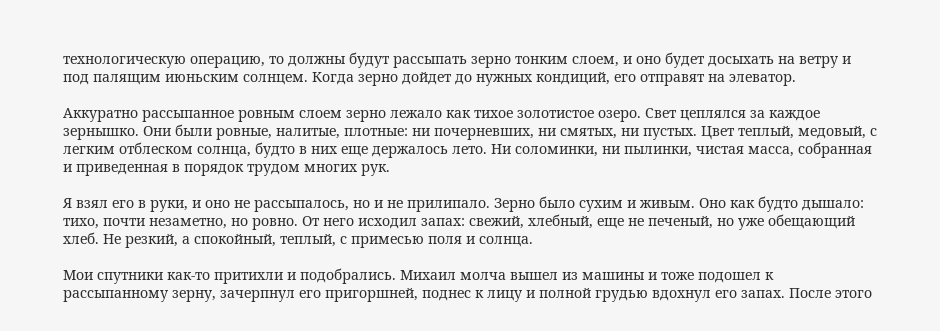технологическую операцию, то должны будут рассыпать зерно тонким слоем, и оно будет досыхать на ветру и под палящим июньским солнцем. Когда зерно дойдет до нужных кондиций, его отправят на элеватор.

Аккуратно рассыпанное ровным слоем зерно лежало как тихое золотистое озеро. Свет цеплялся за каждое зернышко. Они были ровные, налитые, плотные: ни почерневших, ни смятых, ни пустых. Цвет теплый, медовый, с легким отблеском солнца, будто в них еще держалось лето. Ни соломинки, ни пылинки, чистая масса, собранная и приведенная в порядок трудом многих рук.

Я взял его в руки, и оно не рассыпалось, но и не прилипало. Зерно было сухим и живым. Оно как будто дышало: тихо, почти незаметно, но ровно. От него исходил запах: свежий, хлебный, еще не печеный, но уже обещающий хлеб. Не резкий, а спокойный, теплый, с примесью поля и солнца.

Мои спутники как-то притихли и подобрались. Михаил молча вышел из машины и тоже подошел к рассыпанному зерну, зачерпнул его пригоршней, поднес к лицу и полной грудью вдохнул его запах. После этого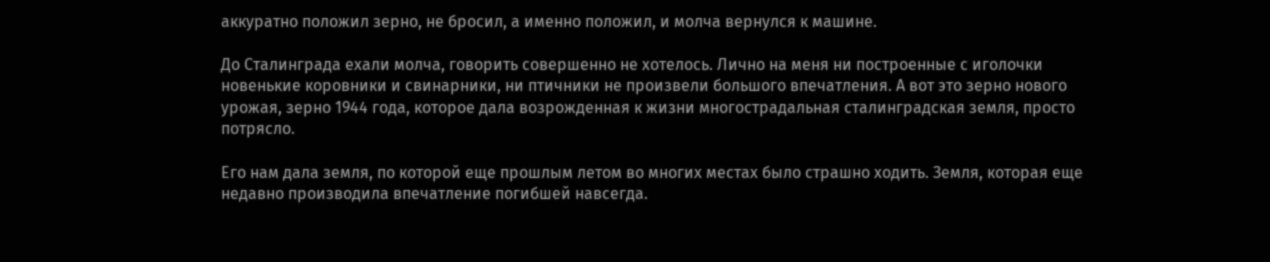аккуратно положил зерно, не бросил, а именно положил, и молча вернулся к машине.

До Сталинграда ехали молча, говорить совершенно не хотелось. Лично на меня ни построенные с иголочки новенькие коровники и свинарники, ни птичники не произвели большого впечатления. А вот это зерно нового урожая, зерно 1944 года, которое дала возрожденная к жизни многострадальная сталинградская земля, просто потрясло.

Его нам дала земля, по которой еще прошлым летом во многих местах было страшно ходить. Земля, которая еще недавно производила впечатление погибшей навсегда.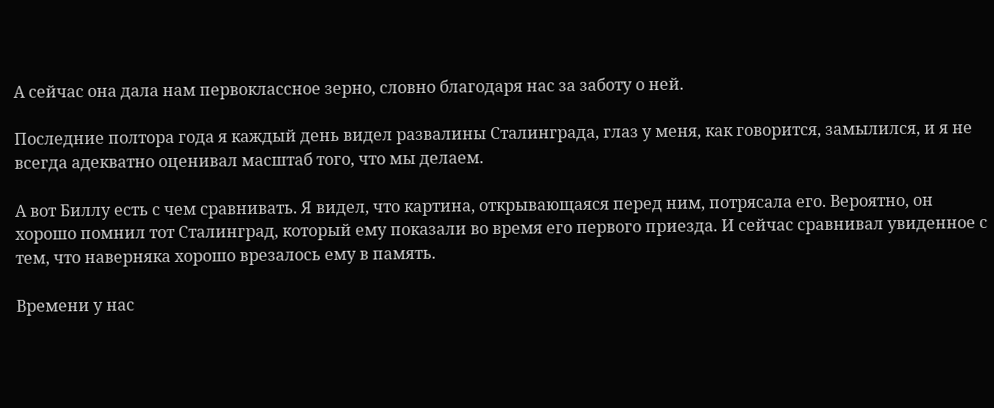А сейчас она дала нам первоклассное зерно, словно благодаря нас за заботу о ней.

Последние полтора года я каждый день видел развалины Сталинграда, глаз у меня, как говорится, замылился, и я не всегда адекватно оценивал масштаб того, что мы делаем.

А вот Биллу есть с чем сравнивать. Я видел, что картина, открывающаяся перед ним, потрясала его. Вероятно, он хорошо помнил тот Сталинград, который ему показали во время его первого приезда. И сейчас сравнивал увиденное с тем, что наверняка хорошо врезалось ему в память.

Времени у нас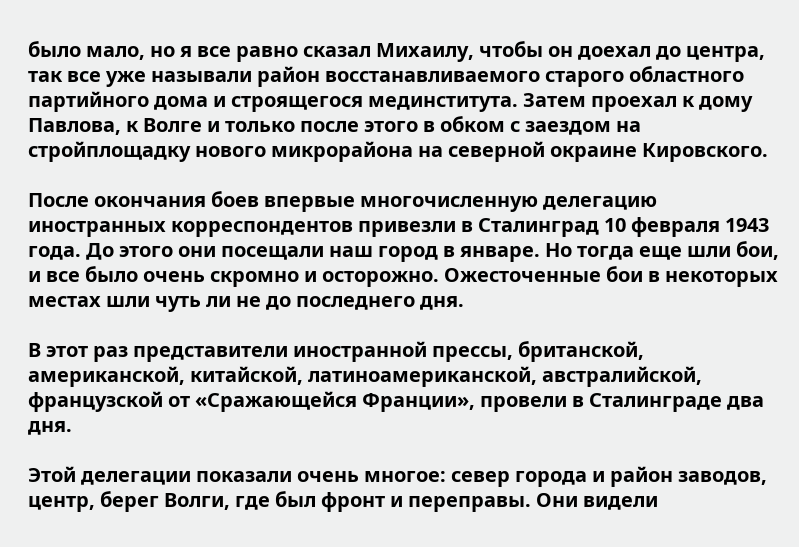было мало, но я все равно сказал Михаилу, чтобы он доехал до центра, так все уже называли район восстанавливаемого старого областного партийного дома и строящегося мединститута. Затем проехал к дому Павлова, к Волге и только после этого в обком с заездом на стройплощадку нового микрорайона на северной окраине Кировского.

После окончания боев впервые многочисленную делегацию иностранных корреспондентов привезли в Сталинград 10 февраля 1943 года. До этого они посещали наш город в январе. Но тогда еще шли бои, и все было очень скромно и осторожно. Ожесточенные бои в некоторых местах шли чуть ли не до последнего дня.

В этот раз представители иностранной прессы, британской, американской, китайской, латиноамериканской, австралийской, французской от «Сражающейся Франции», провели в Сталинграде два дня.

Этой делегации показали очень многое: север города и район заводов, центр, берег Волги, где был фронт и переправы. Они видели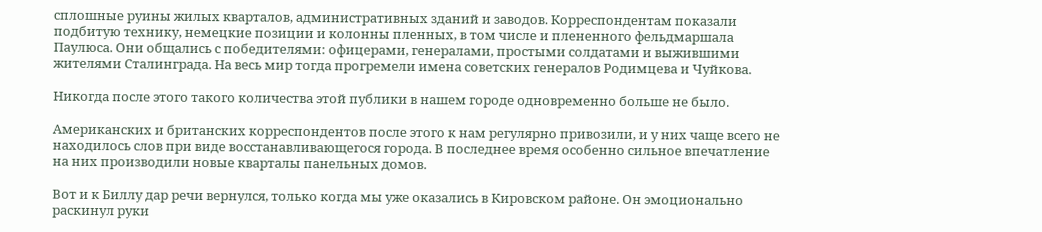сплошные руины жилых кварталов, административных зданий и заводов. Корреспондентам показали подбитую технику, немецкие позиции и колонны пленных, в том числе и плененного фельдмаршала Паулюса. Они общались с победителями: офицерами, генералами, простыми солдатами и выжившими жителями Сталинграда. На весь мир тогда прогремели имена советских генералов Родимцева и Чуйкова.

Никогда после этого такого количества этой публики в нашем городе одновременно больше не было.

Американских и британских корреспондентов после этого к нам регулярно привозили, и у них чаще всего не находилось слов при виде восстанавливающегося города. В последнее время особенно сильное впечатление на них производили новые кварталы панельных домов.

Вот и к Биллу дар речи вернулся, только когда мы уже оказались в Кировском районе. Он эмоционально раскинул руки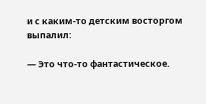и с каким-то детским восторгом выпалил:

— Это что-то фантастическое.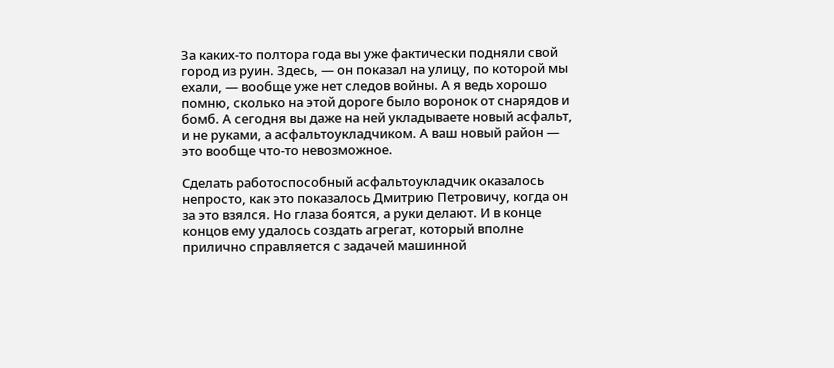За каких-то полтора года вы уже фактически подняли свой город из руин. Здесь, — он показал на улицу, по которой мы ехали, — вообще уже нет следов войны. А я ведь хорошо помню, сколько на этой дороге было воронок от снарядов и бомб. А сегодня вы даже на ней укладываете новый асфальт, и не руками, а асфальтоукладчиком. А ваш новый район — это вообще что-то невозможное.

Сделать работоспособный асфальтоукладчик оказалось непросто, как это показалось Дмитрию Петровичу, когда он за это взялся. Но глаза боятся, а руки делают. И в конце концов ему удалось создать агрегат, который вполне прилично справляется с задачей машинной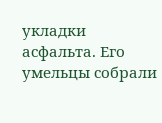укладки асфальта. Его умельцы собрали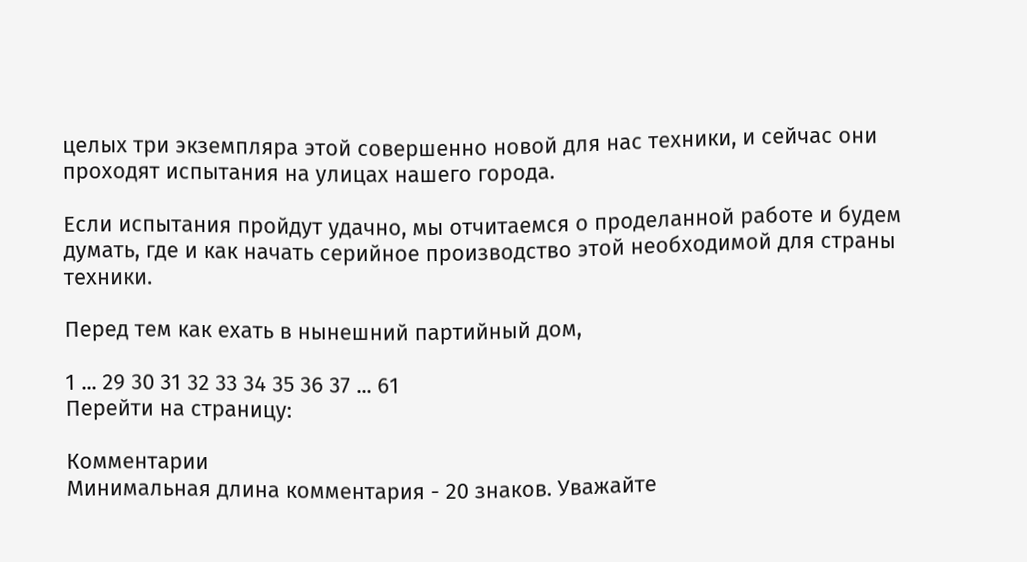целых три экземпляра этой совершенно новой для нас техники, и сейчас они проходят испытания на улицах нашего города.

Если испытания пройдут удачно, мы отчитаемся о проделанной работе и будем думать, где и как начать серийное производство этой необходимой для страны техники.

Перед тем как ехать в нынешний партийный дом,

1 ... 29 30 31 32 33 34 35 36 37 ... 61
Перейти на страницу:

Комментарии
Минимальная длина комментария - 20 знаков. Уважайте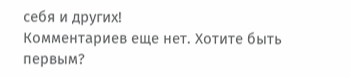себя и других!
Комментариев еще нет. Хотите быть первым?